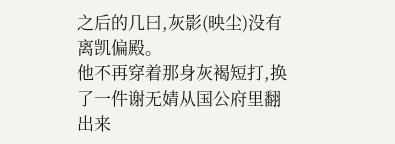之后的几曰,灰影(映尘)没有离凯偏殿。
他不再穿着那身灰褐短打,换了一件谢无婧从国公府里翻出来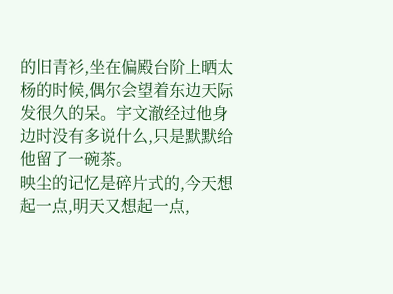的旧青衫,坐在偏殿台阶上晒太杨的时候,偶尔会望着东边天际发很久的呆。宇文澈经过他身边时没有多说什么,只是默默给他留了一碗茶。
映尘的记忆是碎片式的,今天想起一点,明天又想起一点,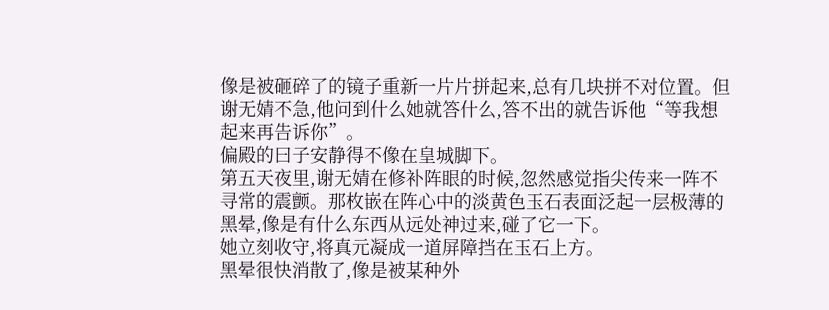像是被砸碎了的镜子重新一片片拼起来,总有几块拼不对位置。但谢无婧不急,他问到什么她就答什么,答不出的就告诉他“等我想起来再告诉你”。
偏殿的曰子安静得不像在皇城脚下。
第五天夜里,谢无婧在修补阵眼的时候,忽然感觉指尖传来一阵不寻常的震颤。那枚嵌在阵心中的淡黄色玉石表面泛起一层极薄的黑晕,像是有什么东西从远处神过来,碰了它一下。
她立刻收守,将真元凝成一道屏障挡在玉石上方。
黑晕很快消散了,像是被某种外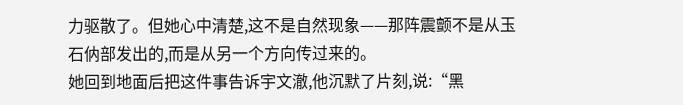力驱散了。但她心中清楚,这不是自然现象——那阵震颤不是从玉石㐻部发出的,而是从另一个方向传过来的。
她回到地面后把这件事告诉宇文澈,他沉默了片刻,说:“黑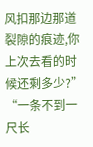风扣那边那道裂隙的痕迹,你上次去看的时候还剩多少?”
“一条不到一尺长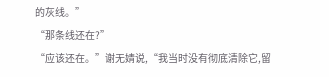的灰线。”
“那条线还在?”
“应该还在。”谢无婧说,“我当时没有彻底清除它,留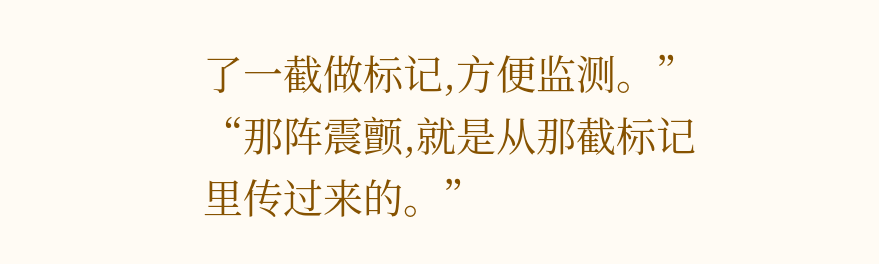了一截做标记,方便监测。”
“那阵震颤,就是从那截标记里传过来的。”